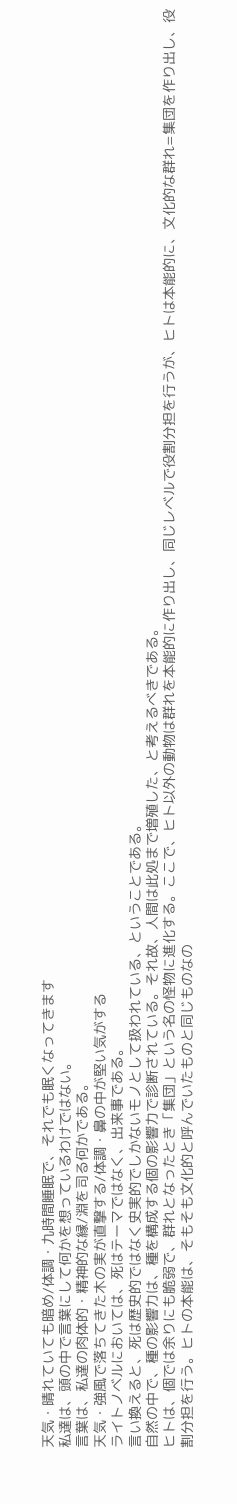天気・晴れていても暗め/体調・九時間睡眠で、それでも眠くなってきます
私達は、頭の中で言葉にして何かを想っているわけではない。
言葉は、私達の肉体的・精神的な縁/淵を司る何かである。
天気・強風で落ちてきた木の実が直撃する/体調・鼻の中が堅い気がする
ライトノベルにおいては、死はテーマではなく、出来事である。
言い換えると、死は歴史的ではなく史実的でしかないモノとして扱われている、ということである。
自然の中で、種の影響力は、種を構成する個の影響力で診断されている。それ故、人間は此処まで増殖した、と考えるべきである。
ヒトは、個では余りにも脆弱で、群れとなったとき「集団」という名の怪物に進化する。ここで、ヒト以外の動物は群れを本能的に作り出し、同じレベルで役割分担を行うが、ヒトは本能的に、文化的な群れ=集団を作り出し、役割分担を行う。ヒトの本能は、そもそも文化的と呼んでいたものと同じものなの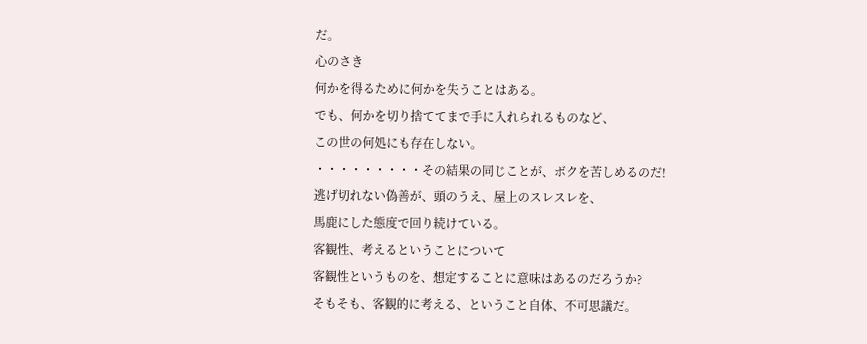だ。
心のさき
何かを得るために何かを失うことはある。
でも、何かを切り捨ててまで手に入れられるものなど、
この世の何処にも存在しない。
・・・・・・・・・その結果の同じことが、ボクを苦しめるのだ!
逃げ切れない偽善が、頭のうえ、屋上のスレスレを、
馬鹿にした態度で回り続けている。
客観性、考えるということについて
客観性というものを、想定することに意味はあるのだろうか?
そもそも、客観的に考える、ということ自体、不可思議だ。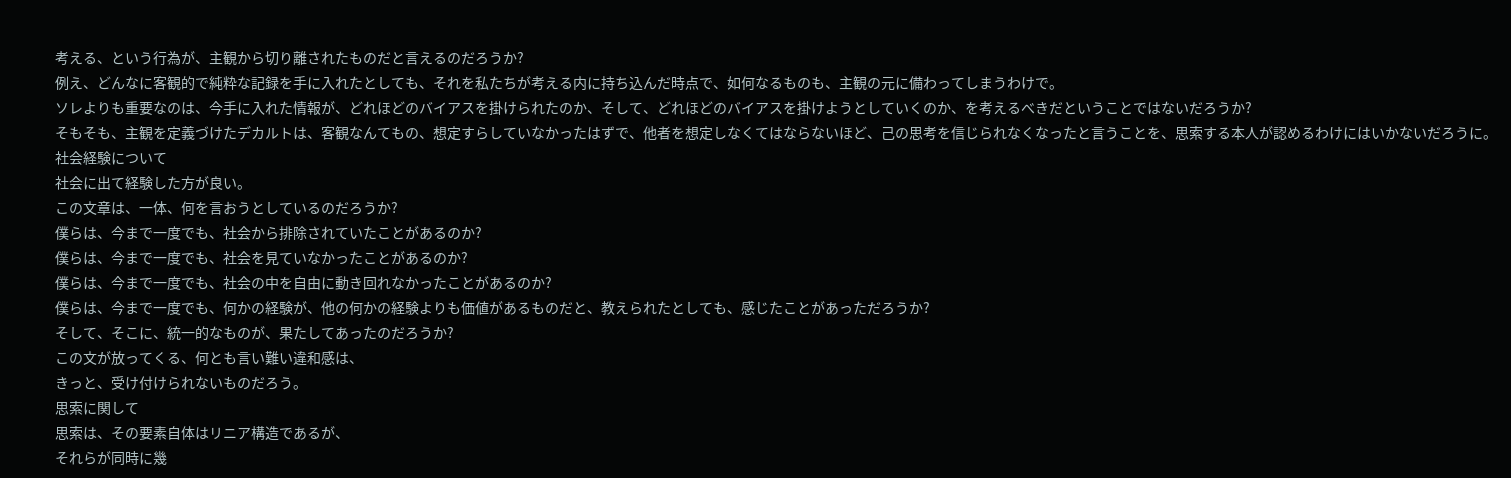考える、という行為が、主観から切り離されたものだと言えるのだろうか?
例え、どんなに客観的で純粋な記録を手に入れたとしても、それを私たちが考える内に持ち込んだ時点で、如何なるものも、主観の元に備わってしまうわけで。
ソレよりも重要なのは、今手に入れた情報が、どれほどのバイアスを掛けられたのか、そして、どれほどのバイアスを掛けようとしていくのか、を考えるべきだということではないだろうか?
そもそも、主観を定義づけたデカルトは、客観なんてもの、想定すらしていなかったはずで、他者を想定しなくてはならないほど、己の思考を信じられなくなったと言うことを、思索する本人が認めるわけにはいかないだろうに。
社会経験について
社会に出て経験した方が良い。
この文章は、一体、何を言おうとしているのだろうか?
僕らは、今まで一度でも、社会から排除されていたことがあるのか?
僕らは、今まで一度でも、社会を見ていなかったことがあるのか?
僕らは、今まで一度でも、社会の中を自由に動き回れなかったことがあるのか?
僕らは、今まで一度でも、何かの経験が、他の何かの経験よりも価値があるものだと、教えられたとしても、感じたことがあっただろうか?
そして、そこに、統一的なものが、果たしてあったのだろうか?
この文が放ってくる、何とも言い難い違和感は、
きっと、受け付けられないものだろう。
思索に関して
思索は、その要素自体はリニア構造であるが、
それらが同時に幾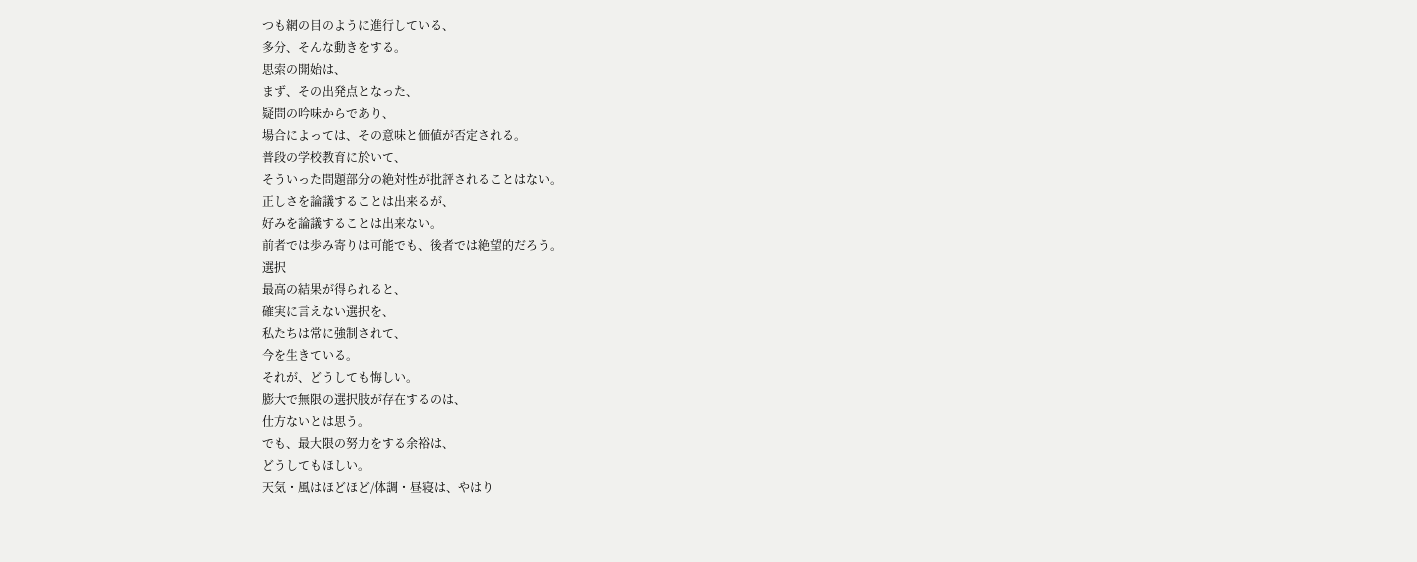つも網の目のように進行している、
多分、そんな動きをする。
思索の開始は、
まず、その出発点となった、
疑問の吟味からであり、
場合によっては、その意味と価値が否定される。
普段の学校教育に於いて、
そういった問題部分の絶対性が批評されることはない。
正しさを論議することは出来るが、
好みを論議することは出来ない。
前者では歩み寄りは可能でも、後者では絶望的だろう。
選択
最高の結果が得られると、
確実に言えない選択を、
私たちは常に強制されて、
今を生きている。
それが、どうしても悔しい。
膨大で無限の選択肢が存在するのは、
仕方ないとは思う。
でも、最大限の努力をする余裕は、
どうしてもほしい。
天気・風はほどほど/体調・昼寝は、やはり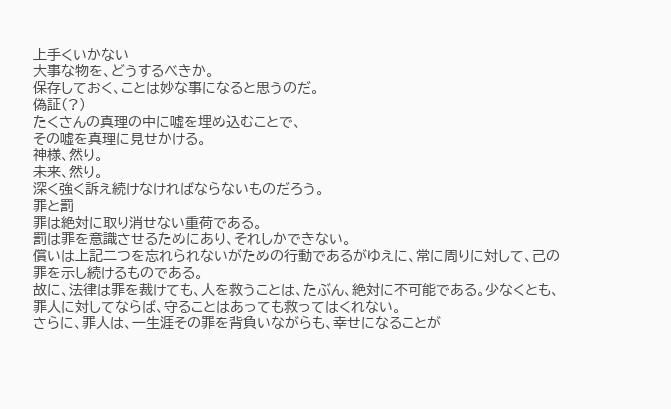上手くいかない
大事な物を、どうするべきか。
保存しておく、ことは妙な事になると思うのだ。
偽証(?)
たくさんの真理の中に嘘を埋め込むことで、
その嘘を真理に見せかける。
神様、然り。
未来、然り。
深く強く訴え続けなければならないものだろう。
罪と罰
罪は絶対に取り消せない重荷である。
罰は罪を意識させるためにあり、それしかできない。
償いは上記二つを忘れられないがための行動であるがゆえに、常に周りに対して、己の罪を示し続けるものである。
故に、法律は罪を裁けても、人を救うことは、たぶん、絶対に不可能である。少なくとも、罪人に対してならば、守ることはあっても救ってはくれない。
さらに、罪人は、一生涯その罪を背負いながらも、幸せになることが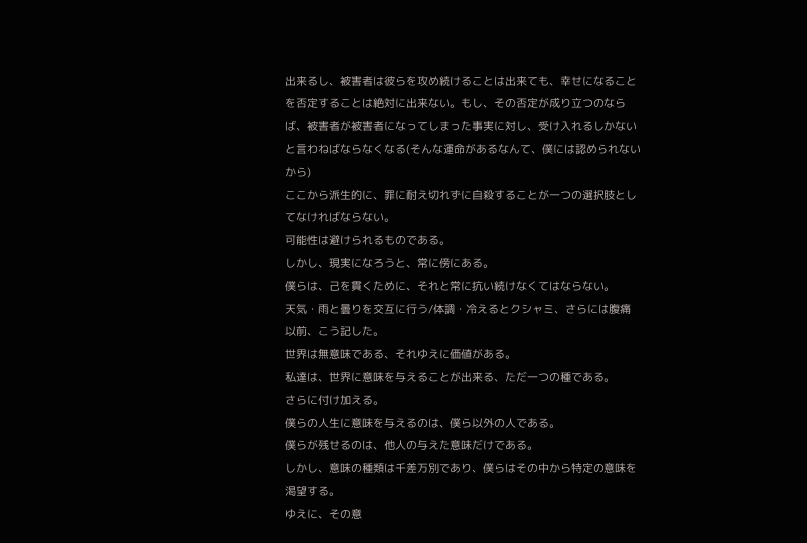出来るし、被害者は彼らを攻め続けることは出来ても、幸せになることを否定することは絶対に出来ない。もし、その否定が成り立つのならば、被害者が被害者になってしまった事実に対し、受け入れるしかないと言わねばならなくなる(そんな運命があるなんて、僕には認められないから)
ここから派生的に、罪に耐え切れずに自殺することが一つの選択肢としてなければならない。
可能性は避けられるものである。
しかし、現実になろうと、常に傍にある。
僕らは、己を貫くために、それと常に抗い続けなくてはならない。
天気・雨と曇りを交互に行う/体調・冷えるとクシャミ、さらには腹痛
以前、こう記した。
世界は無意味である、それゆえに価値がある。
私達は、世界に意味を与えることが出来る、ただ一つの種である。
さらに付け加える。
僕らの人生に意味を与えるのは、僕ら以外の人である。
僕らが残せるのは、他人の与えた意味だけである。
しかし、意味の種類は千差万別であり、僕らはその中から特定の意味を渇望する。
ゆえに、その意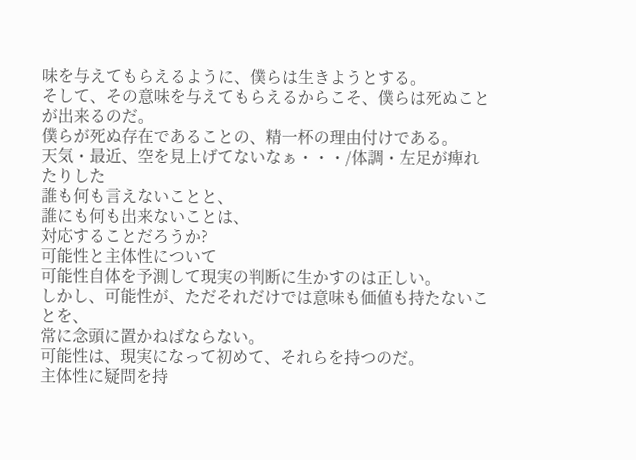味を与えてもらえるように、僕らは生きようとする。
そして、その意味を与えてもらえるからこそ、僕らは死ぬことが出来るのだ。
僕らが死ぬ存在であることの、精一杯の理由付けである。
天気・最近、空を見上げてないなぁ・・・/体調・左足が痺れたりした
誰も何も言えないことと、
誰にも何も出来ないことは、
対応することだろうか?
可能性と主体性について
可能性自体を予測して現実の判断に生かすのは正しい。
しかし、可能性が、ただそれだけでは意味も価値も持たないことを、
常に念頭に置かねばならない。
可能性は、現実になって初めて、それらを持つのだ。
主体性に疑問を持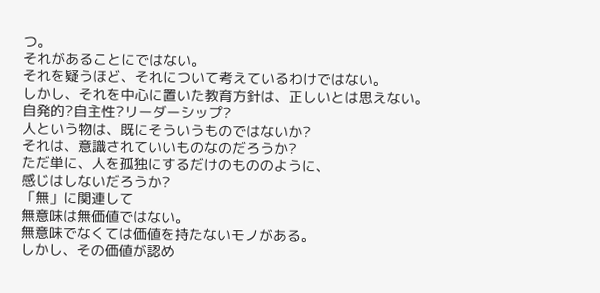つ。
それがあることにではない。
それを疑うほど、それについて考えているわけではない。
しかし、それを中心に置いた教育方針は、正しいとは思えない。
自発的?自主性?リーダーシップ?
人という物は、既にそういうものではないか?
それは、意識されていいものなのだろうか?
ただ単に、人を孤独にするだけのもののように、
感じはしないだろうか?
「無」に関連して
無意味は無価値ではない。
無意味でなくては価値を持たないモノがある。
しかし、その価値が認め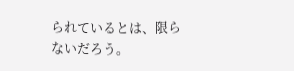られているとは、限らないだろう。